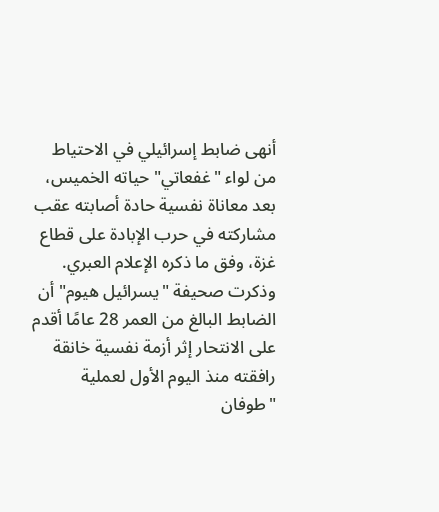أنهى ضابط إسرائيلي في الاحتياط من لواء "غفعاتي" حياته الخميس، بعد معاناة نفسية حادة أصابته عقب مشاركته في حرب الإبادة على قطاع غزة، وفق ما ذكره الإعلام العبري.
وذكرت صحيفة "يسرائيل هيوم" أن الضابط البالغ من العمر 28 عامًا أقدم على الانتحار إثر أزمة نفسية خانقة رافقته منذ اليوم الأول لعملية "طوفان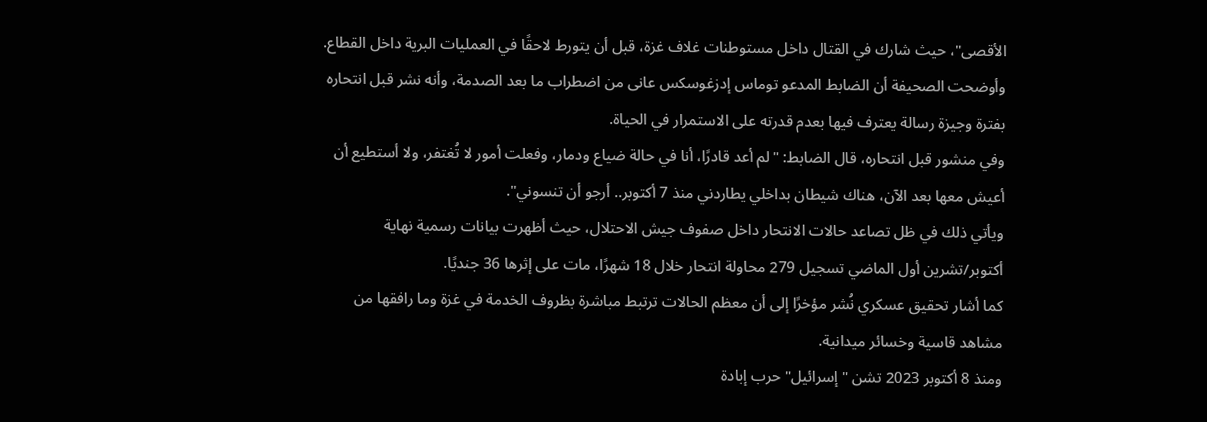الأقصى"، حيث شارك في القتال داخل مستوطنات غلاف غزة، قبل أن يتورط لاحقًا في العمليات البرية داخل القطاع.
وأوضحت الصحيفة أن الضابط المدعو توماس إدزغوسكس عانى من اضطراب ما بعد الصدمة، وأنه نشر قبل انتحاره بفترة وجيزة رسالة يعترف فيها بعدم قدرته على الاستمرار في الحياة.
وفي منشور قبل انتحاره، قال الضابط: "لم أعد قادرًا، أنا في حالة ضياع ودمار، وفعلت أمور لا تُغتفر، ولا أستطيع أن أعيش معها بعد الآن، هناك شيطان بداخلي يطاردني منذ 7 أكتوبر.. أرجو أن تنسوني".
ويأتي ذلك في ظل تصاعد حالات الانتحار داخل صفوف جيش الاحتلال، حيث أظهرت بيانات رسمية نهاية أكتوبر/تشرين أول الماضي تسجيل 279 محاولة انتحار خلال 18 شهرًا، مات على إثرها 36 جنديًا.
كما أشار تحقيق عسكري نُشر مؤخرًا إلى أن معظم الحالات ترتبط مباشرة بظروف الخدمة في غزة وما رافقها من مشاهد قاسية وخسائر ميدانية.
ومنذ 8 أكتوبر 2023 تشن "إسرائيل" حرب إبادة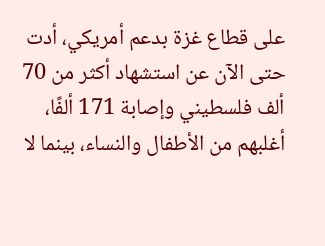على قطاع غزة بدعم أمريكي، أدت حتى الآن عن استشهاد أكثر من 70 ألف فلسطيني وإصابة 171 ألفًا، أغلبهم من الأطفال والنساء، بينما لا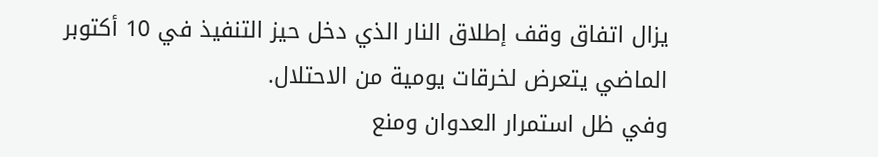يزال اتفاق وقف إطلاق النار الذي دخل حيز التنفيذ في 10 أكتوبر الماضي يتعرض لخرقات يومية من الاحتلال.
وفي ظل استمرار العدوان ومنع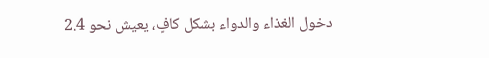دخول الغذاء والدواء بشكل كافٍ، يعيش نحو 2.4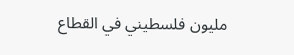مليون فلسطيني في القطاع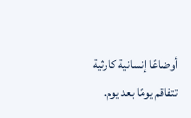أوضاعًا إنسانية كارثية تتفاقم يومًا بعد يوم.